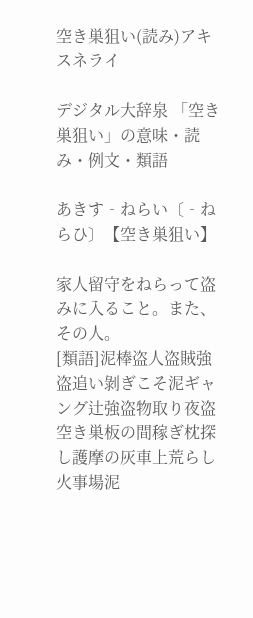空き巣狙い(読み)アキスネライ

デジタル大辞泉 「空き巣狙い」の意味・読み・例文・類語

あきす‐ねらい〔‐ねらひ〕【空き巣狙い】

家人留守をねらって盗みに入ること。また、その人。
[類語]泥棒盗人盗賊強盗追い剝ぎこそ泥ギャング辻強盗物取り夜盗空き巣板の間稼ぎ枕探し護摩の灰車上荒らし火事場泥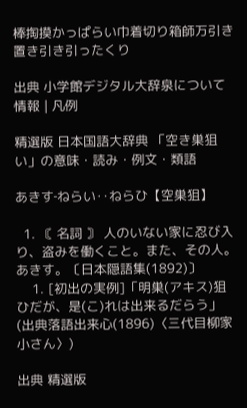棒掏摸かっぱらい巾着切り箱師万引き置き引き引ったくり

出典 小学館デジタル大辞泉について 情報 | 凡例

精選版 日本国語大辞典 「空き巣狙い」の意味・読み・例文・類語

あきす‐ねらい‥ねらひ【空巣狙】

  1. 〘 名詞 〙 人のいない家に忍び入り、盗みを働くこと。また、その人。あきす。〔日本隠語集(1892)〕
    1. [初出の実例]「明巣(アキス)狙ひだが、是(こ)れは出来るだらう」(出典落語出来心(1896)〈三代目柳家小さん〉)

出典 精選版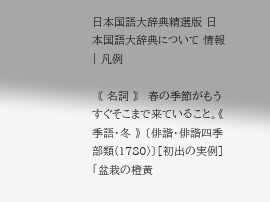日本国語大辞典精選版 日本国語大辞典について 情報 | 凡例

〘 名詞 〙 春の季節がもうすぐそこまで来ていること。《 季語・冬 》 〔俳諧・俳諧四季部類(1780)〕[初出の実例]「盆栽の橙黄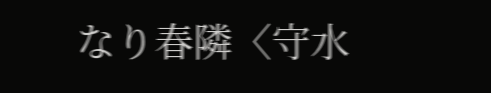なり春隣〈守水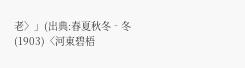老〉」(出典:春夏秋冬‐冬(1903)〈河東碧梧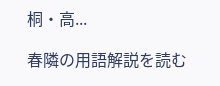桐・高...

春隣の用語解説を読む